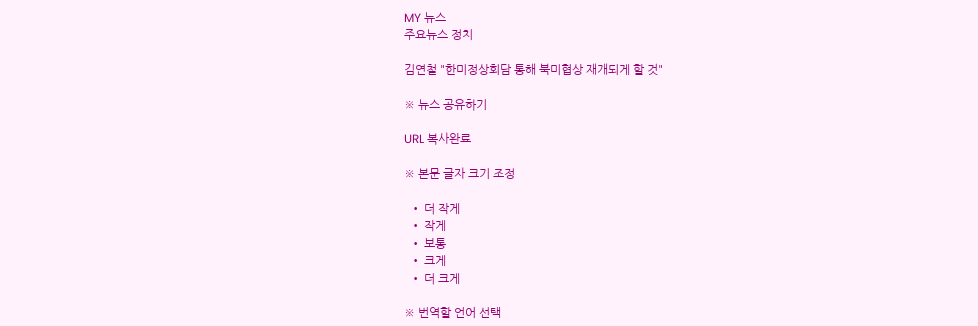MY 뉴스
주요뉴스 정치

김연철 "한미정상회담 통해 북미협상 재개되게 할 것"

※ 뉴스 공유하기

URL 복사완료

※ 본문 글자 크기 조정

  • 더 작게
  • 작게
  • 보통
  • 크게
  • 더 크게

※ 번역할 언어 선택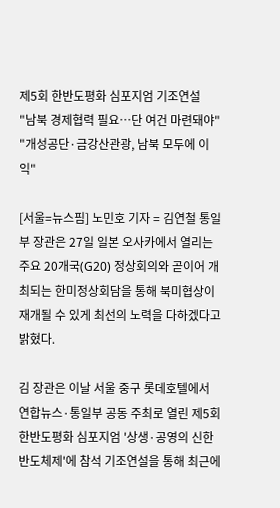제5회 한반도평화 심포지엄 기조연설
"남북 경제협력 필요…단 여건 마련돼야"
"개성공단·금강산관광, 남북 모두에 이익"

[서울=뉴스핌] 노민호 기자 = 김연철 통일부 장관은 27일 일본 오사카에서 열리는 주요 20개국(G20) 정상회의와 곧이어 개최되는 한미정상회담을 통해 북미협상이 재개될 수 있게 최선의 노력을 다하겠다고 밝혔다.

김 장관은 이날 서울 중구 롯데호텔에서 연합뉴스·통일부 공동 주최로 열린 제5회 한반도평화 심포지엄 '상생·공영의 신한반도체제'에 참석 기조연설을 통해 최근에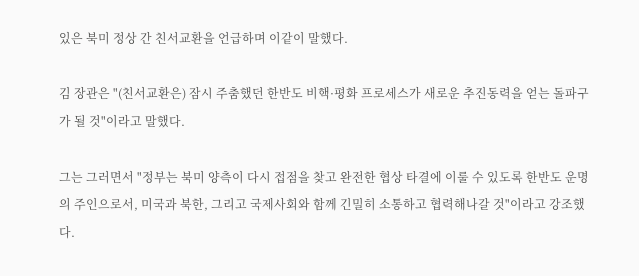있은 북미 정상 간 친서교환을 언급하며 이같이 말했다.

김 장관은 "(친서교환은) 잠시 주춤했던 한반도 비핵·평화 프로세스가 새로운 추진동력을 얻는 돌파구가 될 것"이라고 말했다.

그는 그러면서 "정부는 북미 양측이 다시 접점을 찾고 완전한 협상 타결에 이룰 수 있도록 한반도 운명의 주인으로서, 미국과 북한, 그리고 국제사회와 함께 긴밀히 소통하고 협력해나갈 것"이라고 강조했다.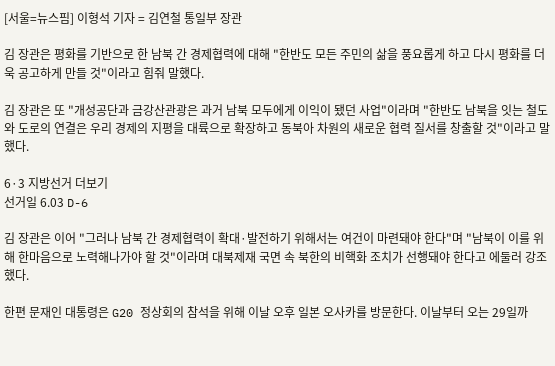[서울=뉴스핌] 이형석 기자 = 김연철 통일부 장관

김 장관은 평화를 기반으로 한 남북 간 경제협력에 대해 "한반도 모든 주민의 삶을 풍요롭게 하고 다시 평화를 더욱 공고하게 만들 것"이라고 힘줘 말했다.

김 장관은 또 "개성공단과 금강산관광은 과거 남북 모두에게 이익이 됐던 사업"이라며 "한반도 남북을 잇는 철도와 도로의 연결은 우리 경제의 지평을 대륙으로 확장하고 동북아 차원의 새로운 협력 질서를 창출할 것"이라고 말했다.

6·3 지방선거 더보기
선거일 6.03 D-6

김 장관은 이어 "그러나 남북 간 경제협력이 확대·발전하기 위해서는 여건이 마련돼야 한다"며 "남북이 이를 위해 한마음으로 노력해나가야 할 것"이라며 대북제재 국면 속 북한의 비핵화 조치가 선행돼야 한다고 에둘러 강조했다.

한편 문재인 대통령은 G20 정상회의 참석을 위해 이날 오후 일본 오사카를 방문한다. 이날부터 오는 29일까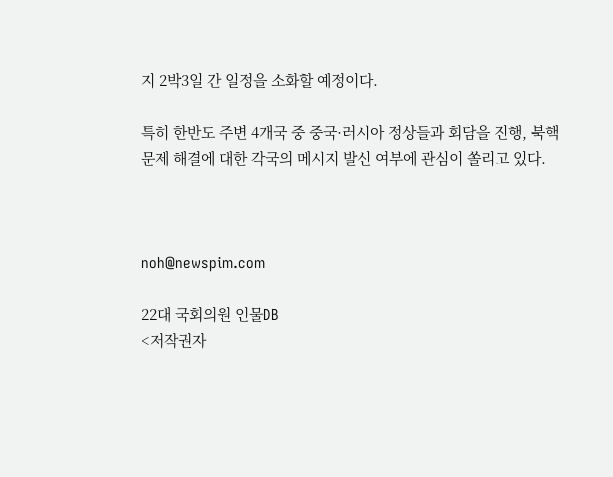지 2박3일 간 일정을 소화할 예정이다.

특히 한반도 주변 4개국 중 중국·러시아 정상들과 회담을 진행, 북핵 문제 해결에 대한 각국의 메시지 발신 여부에 관심이 쏠리고 있다.



noh@newspim.com

22대 국회의원 인물DB
<저작권자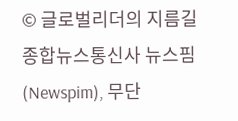© 글로벌리더의 지름길 종합뉴스통신사 뉴스핌(Newspim), 무단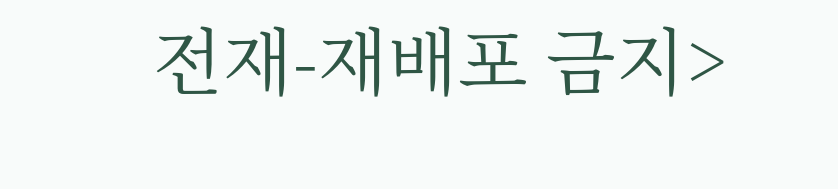전재-재배포 금지>